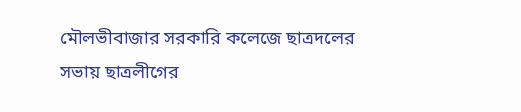মৌলভীবাজার সরকারি কলেজে ছাত্রদলের সভায় ছাত্রলীগের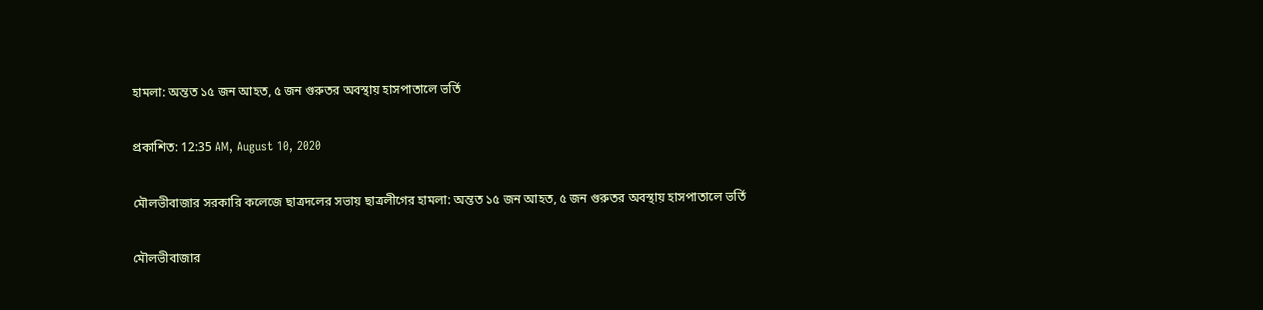হামলা: অন্তত ১৫ জন আহত, ৫ জন গুরুতর অবস্থায় হাসপাতালে ভর্তি

প্রকাশিত: 12:35 AM, August 10, 2020

মৌলভীবাজার সরকারি কলেজে ছাত্রদলের সভায় ছাত্রলীগের হামলা: অন্তত ১৫ জন আহত, ৫ জন গুরুতর অবস্থায় হাসপাতালে ভর্তি

মৌলভীবাজার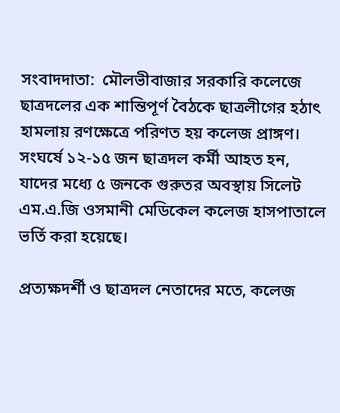সংবাদদাতা:  মৌলভীবাজার সরকারি কলেজে ছাত্রদলের এক শান্তিপূর্ণ বৈঠকে ছাত্রলীগের হঠাৎ হামলায় রণক্ষেত্রে পরিণত হয় কলেজ প্রাঙ্গণ। সংঘর্ষে ১২-১৫ জন ছাত্রদল কর্মী আহত হন, যাদের মধ্যে ৫ জনকে গুরুতর অবস্থায় সিলেট এম.এ.জি ওসমানী মেডিকেল কলেজ হাসপাতালে ভর্তি করা হয়েছে।

প্রত্যক্ষদর্শী ও ছাত্রদল নেতাদের মতে, কলেজ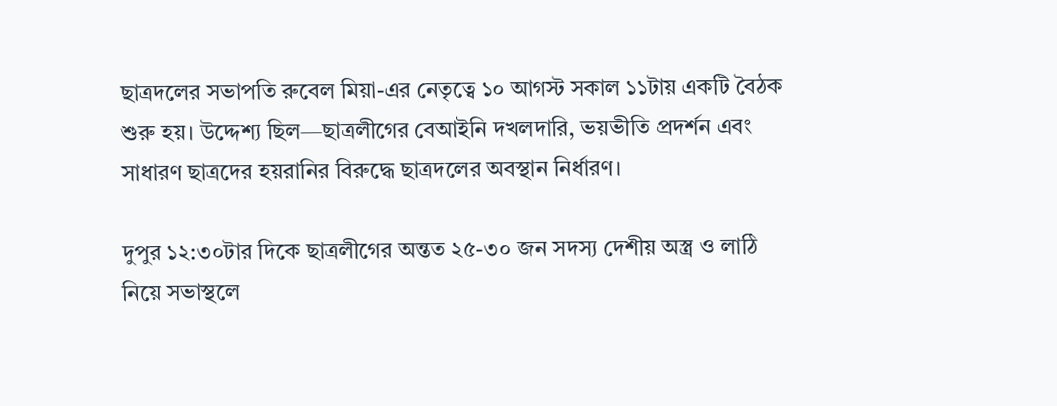ছাত্রদলের সভাপতি রুবেল মিয়া-এর নেতৃত্বে ১০ আগস্ট সকাল ১১টায় একটি বৈঠক শুরু হয়। উদ্দেশ্য ছিল—ছাত্রলীগের বেআইনি দখলদারি, ভয়ভীতি প্রদর্শন এবং সাধারণ ছাত্রদের হয়রানির বিরুদ্ধে ছাত্রদলের অবস্থান নির্ধারণ।

দুপুর ১২:৩০টার দিকে ছাত্রলীগের অন্তত ২৫-৩০ জন সদস্য দেশীয় অস্ত্র ও লাঠি নিয়ে সভাস্থলে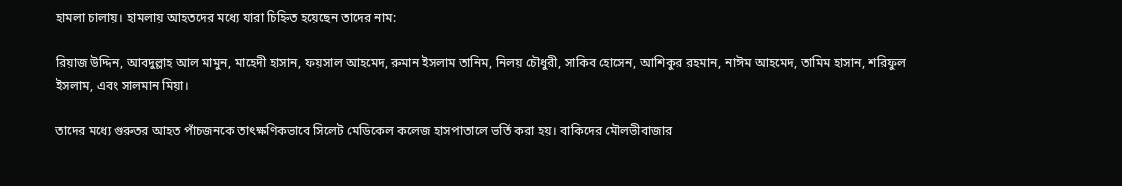হামলা চালায়। হামলায় আহতদের মধ্যে যারা চিহ্নিত হয়েছেন তাদের নাম:

রিয়াজ উদ্দিন, আবদুল্লাহ আল মামুন, মাহেদী হাসান, ফয়সাল আহমেদ, রুমান ইসলাম তানিম, নিলয় চৌধুরী, সাকিব হোসেন, আশিকুর রহমান, নাঈম আহমেদ, তামিম হাসান, শরিফুল ইসলাম, এবং সালমান মিয়া।

তাদের মধ্যে গুরুতর আহত পাঁচজনকে তাৎক্ষণিকভাবে সিলেট মেডিকেল কলেজ হাসপাতালে ভর্তি করা হয়। বাকিদের মৌলভীবাজার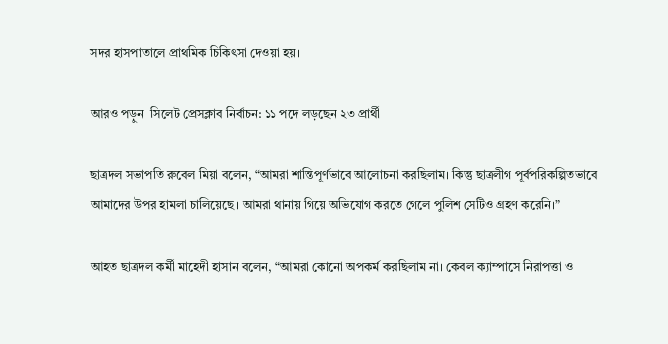সদর হাসপাতালে প্রাথমিক চিকিৎসা দেওয়া হয়।

আরও পড়ুন  সিলেট প্রেসক্লাব নির্বাচন: ১১ পদে লড়ছেন ২৩ প্রার্থী

ছাত্রদল সভাপতি রুবেল মিয়া বলেন, “আমরা শান্তিপূর্ণভাবে আলোচনা করছিলাম। কিন্তু ছাত্রলীগ পূর্বপরিকল্পিতভাবে আমাদের উপর হামলা চালিয়েছে। আমরা থানায় গিয়ে অভিযোগ করতে গেলে পুলিশ সেটিও গ্রহণ করেনি।”

আহত ছাত্রদল কর্মী মাহেদী হাসান বলেন, “আমরা কোনো অপকর্ম করছিলাম না। কেবল ক্যাম্পাসে নিরাপত্তা ও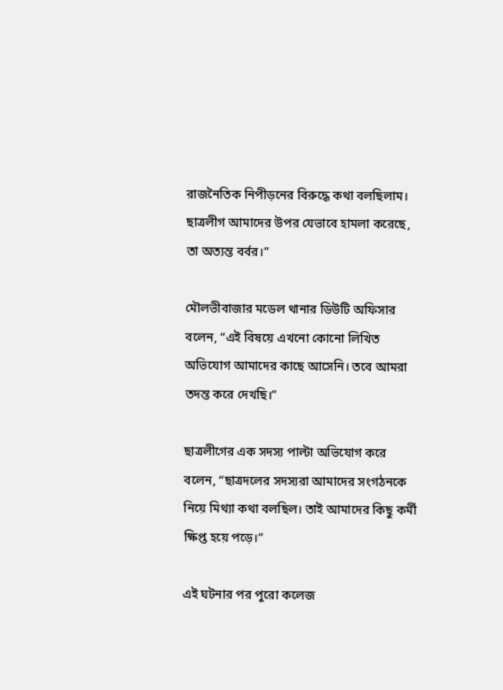রাজনৈতিক নিপীড়নের বিরুদ্ধে কথা বলছিলাম। ছাত্রলীগ আমাদের উপর যেভাবে হামলা করেছে, তা অত্যন্ত বর্বর।”

মৌলভীবাজার মডেল থানার ডিউটি অফিসার বলেন, “এই বিষয়ে এখনো কোনো লিখিত অভিযোগ আমাদের কাছে আসেনি। তবে আমরা তদন্ত করে দেখছি।”

ছাত্রলীগের এক সদস্য পাল্টা অভিযোগ করে বলেন, “ছাত্রদলের সদস্যরা আমাদের সংগঠনকে নিয়ে মিথ্যা কথা বলছিল। তাই আমাদের কিছু কর্মী ক্ষিপ্ত হয়ে পড়ে।”

এই ঘটনার পর পুরো কলেজ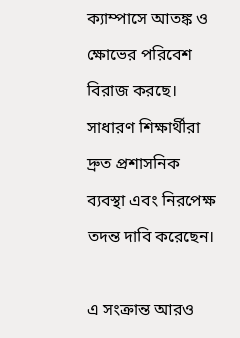ক্যাম্পাসে আতঙ্ক ও ক্ষোভের পরিবেশ বিরাজ করছে। সাধারণ শিক্ষার্থীরা দ্রুত প্রশাসনিক ব্যবস্থা এবং নিরপেক্ষ তদন্ত দাবি করেছেন।

এ সংক্রান্ত আরও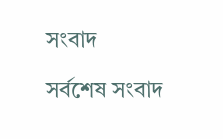সংবাদ

সর্বশেষ সংবাদ